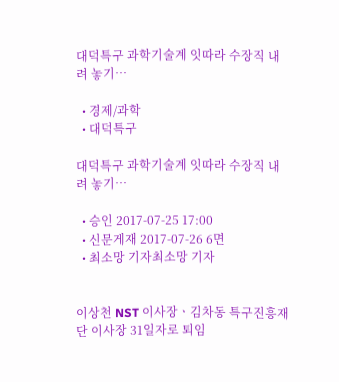대덕특구 과학기술계 잇따라 수장직 내려 놓기…

  • 경제/과학
  • 대덕특구

대덕특구 과학기술계 잇따라 수장직 내려 놓기…

  • 승인 2017-07-25 17:00
  • 신문게재 2017-07-26 6면
  • 최소망 기자최소망 기자


이상천 NST 이사장ㆍ김차동 특구진흥재단 이사장 31일자로 퇴임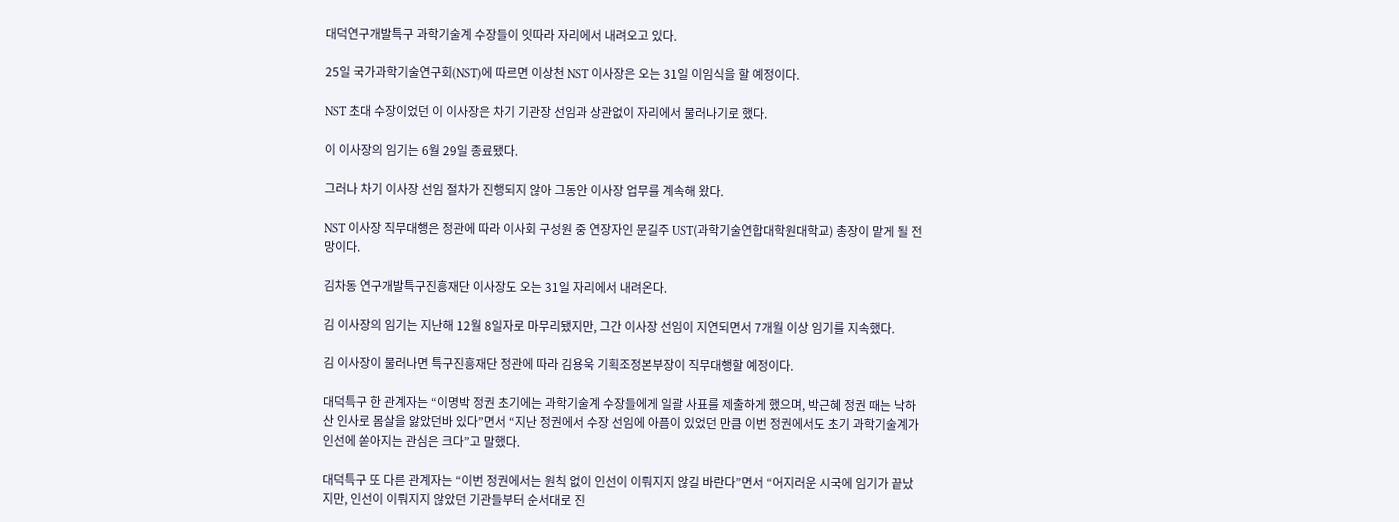대덕연구개발특구 과학기술계 수장들이 잇따라 자리에서 내려오고 있다.

25일 국가과학기술연구회(NST)에 따르면 이상천 NST 이사장은 오는 31일 이임식을 할 예정이다.

NST 초대 수장이었던 이 이사장은 차기 기관장 선임과 상관없이 자리에서 물러나기로 했다.

이 이사장의 임기는 6월 29일 종료됐다.

그러나 차기 이사장 선임 절차가 진행되지 않아 그동안 이사장 업무를 계속해 왔다.

NST 이사장 직무대행은 정관에 따라 이사회 구성원 중 연장자인 문길주 UST(과학기술연합대학원대학교) 총장이 맡게 될 전망이다.

김차동 연구개발특구진흥재단 이사장도 오는 31일 자리에서 내려온다.

김 이사장의 임기는 지난해 12월 8일자로 마무리됐지만, 그간 이사장 선임이 지연되면서 7개월 이상 임기를 지속했다.

김 이사장이 물러나면 특구진흥재단 정관에 따라 김용욱 기획조정본부장이 직무대행할 예정이다.

대덕특구 한 관계자는 “이명박 정권 초기에는 과학기술계 수장들에게 일괄 사표를 제출하게 했으며, 박근혜 정권 때는 낙하산 인사로 몸살을 앓았던바 있다”면서 “지난 정권에서 수장 선임에 아픔이 있었던 만큼 이번 정권에서도 초기 과학기술계가 인선에 쏟아지는 관심은 크다”고 말했다.

대덕특구 또 다른 관계자는 “이번 정권에서는 원칙 없이 인선이 이뤄지지 않길 바란다”면서 “어지러운 시국에 임기가 끝났지만, 인선이 이뤄지지 않았던 기관들부터 순서대로 진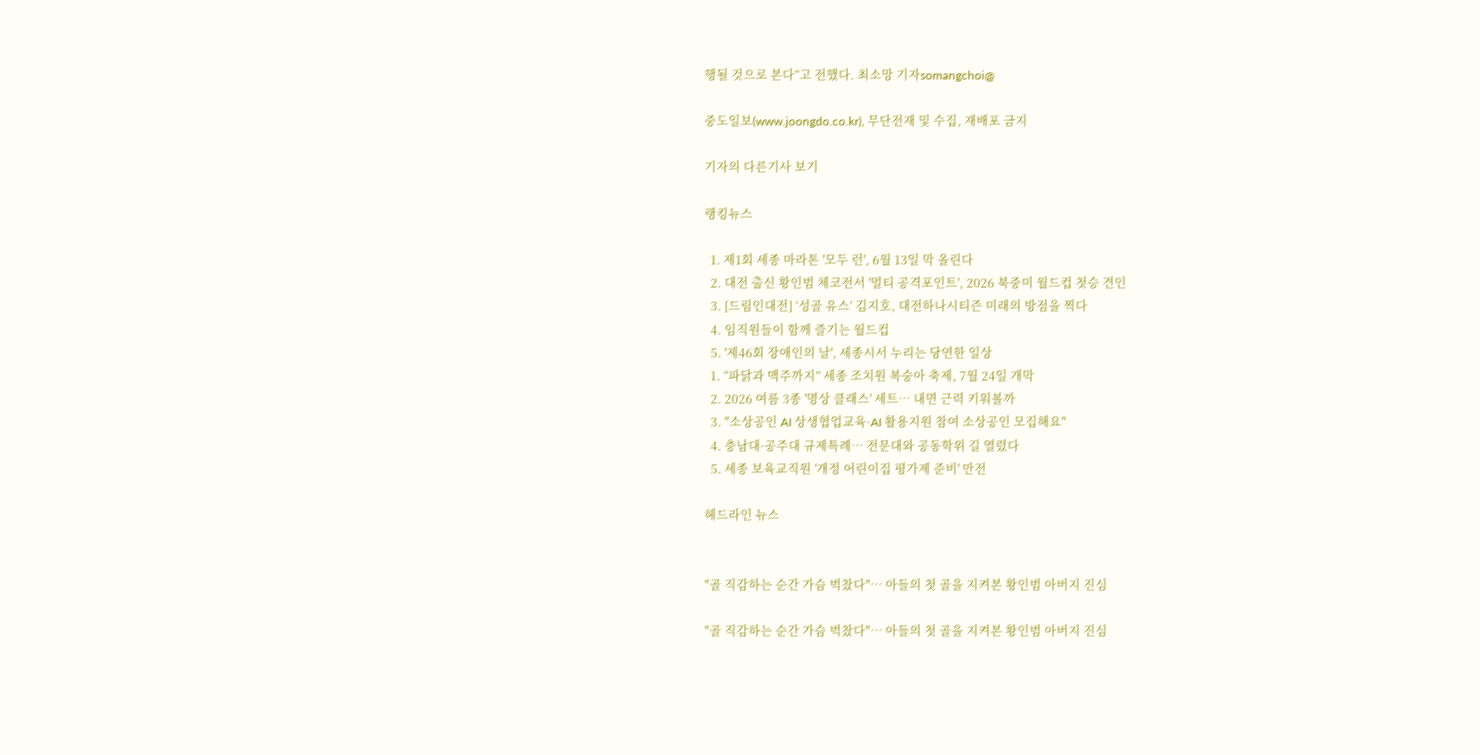행될 것으로 본다”고 전했다. 최소망 기자somangchoi@

중도일보(www.joongdo.co.kr), 무단전재 및 수집, 재배포 금지

기자의 다른기사 보기

랭킹뉴스

  1. 제1회 세종 마라톤 '모두 런', 6월 13일 막 올린다
  2. 대전 출신 황인범 체코전서 '멀티 공격포인트', 2026 북중미 월드컵 첫승 견인
  3. [드림인대전] ‘성골 유스’ 김지호, 대전하나시티즌 미래의 방점을 찍다
  4. 임직원들이 함께 즐기는 월드컵
  5. '제46회 장애인의 날', 세종시서 누리는 당연한 일상
  1. “파닭과 맥주까지” 세종 조치원 복숭아 축제, 7월 24일 개막
  2. 2026 여름 3종 '명상 클래스' 세트… 내면 근력 키워볼까
  3. "소상공인 AI 상생협업교육·AI 활용지원 참여 소상공인 모집해요"
  4. 충남대·공주대 규제특례… 전문대와 공동학위 길 열렸다
  5. 세종 보육교직원 '개정 어린이집 평가제 준비' 만전

헤드라인 뉴스


"골 직감하는 순간 가슴 벅찼다"… 아들의 첫 골을 지켜본 황인범 아버지 진심

"골 직감하는 순간 가슴 벅찼다"… 아들의 첫 골을 지켜본 황인범 아버지 진심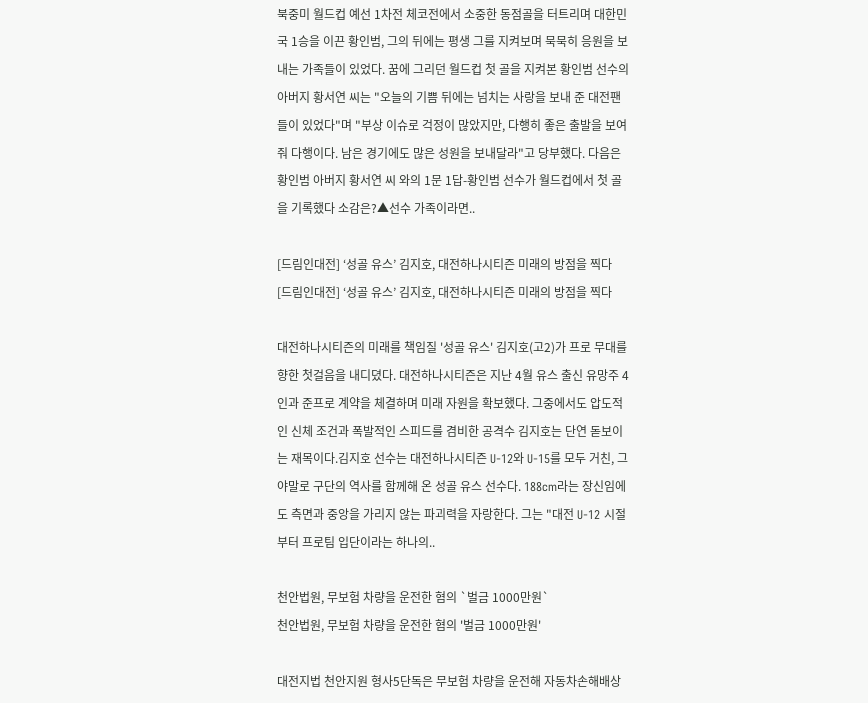북중미 월드컵 예선 1차전 체코전에서 소중한 동점골을 터트리며 대한민국 1승을 이끈 황인범, 그의 뒤에는 평생 그를 지켜보며 묵묵히 응원을 보내는 가족들이 있었다. 꿈에 그리던 월드컵 첫 골을 지켜본 황인범 선수의 아버지 황서연 씨는 "오늘의 기쁨 뒤에는 넘치는 사랑을 보내 준 대전팬들이 있었다"며 "부상 이슈로 걱정이 많았지만, 다행히 좋은 출발을 보여줘 다행이다. 남은 경기에도 많은 성원을 보내달라"고 당부했다. 다음은 황인범 아버지 황서연 씨 와의 1문 1답-황인범 선수가 월드컵에서 첫 골을 기록했다 소감은?▲선수 가족이라면..

[드림인대전] ‘성골 유스’ 김지호, 대전하나시티즌 미래의 방점을 찍다
[드림인대전] ‘성골 유스’ 김지호, 대전하나시티즌 미래의 방점을 찍다

대전하나시티즌의 미래를 책임질 '성골 유스' 김지호(고2)가 프로 무대를 향한 첫걸음을 내디뎠다. 대전하나시티즌은 지난 4월 유스 출신 유망주 4인과 준프로 계약을 체결하며 미래 자원을 확보했다. 그중에서도 압도적인 신체 조건과 폭발적인 스피드를 겸비한 공격수 김지호는 단연 돋보이는 재목이다.김지호 선수는 대전하나시티즌 U-12와 U-15를 모두 거친, 그야말로 구단의 역사를 함께해 온 성골 유스 선수다. 188cm라는 장신임에도 측면과 중앙을 가리지 않는 파괴력을 자랑한다. 그는 "대전 U-12 시절부터 프로팀 입단이라는 하나의..

천안법원, 무보험 차량을 운전한 혐의 `벌금 1000만원`
천안법원, 무보험 차량을 운전한 혐의 '벌금 1000만원'

대전지법 천안지원 형사5단독은 무보험 차량을 운전해 자동차손해배상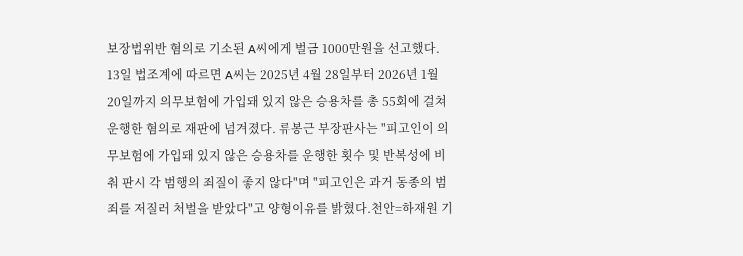보장법위반 혐의로 기소된 A씨에게 벌금 1000만원을 선고했다. 13일 법조계에 따르면 A씨는 2025년 4월 28일부터 2026년 1월 20일까지 의무보험에 가입돼 있지 않은 승용차를 총 55회에 걸쳐 운행한 혐의로 재판에 넘겨졌다. 류봉근 부장판사는 "피고인이 의무보험에 가입돼 있지 않은 승용차를 운행한 횟수 및 반복성에 비춰 판시 각 범행의 죄질이 좋지 않다"며 "피고인은 과거 동종의 범죄를 저질러 처벌을 받았다"고 양형이유를 밝혔다.천안=하재원 기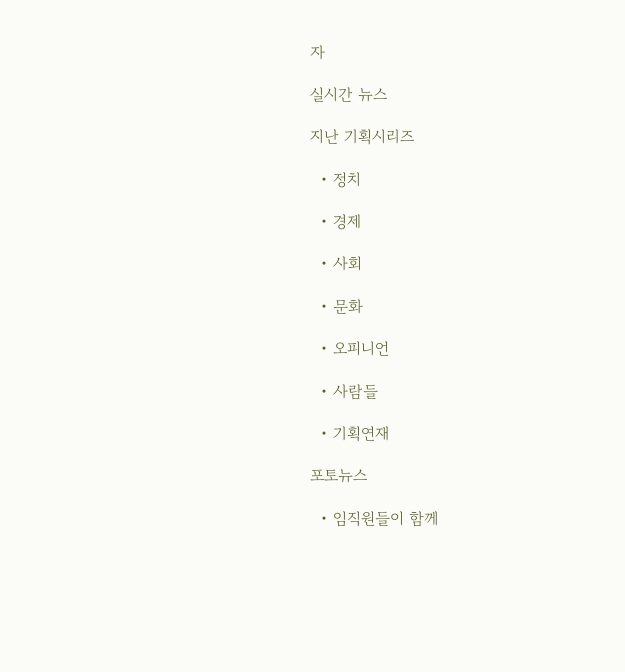자

실시간 뉴스

지난 기획시리즈

  • 정치

  • 경제

  • 사회

  • 문화

  • 오피니언

  • 사람들

  • 기획연재

포토뉴스

  • 임직원들이 함께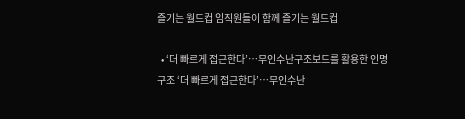즐기는 월드컵 임직원들이 함께 즐기는 월드컵

  • ‘더 빠르게 접근한다’…무인수난구조보드를 활용한 인명구조 ‘더 빠르게 접근한다’…무인수난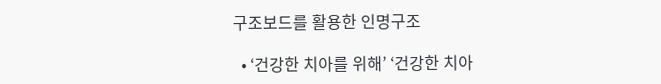구조보드를 활용한 인명구조

  • ‘건강한 치아를 위해’ ‘건강한 치아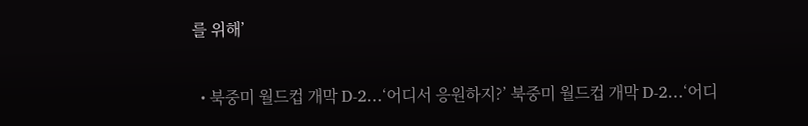를 위해’

  • 북중미 월드컵 개막 D-2…‘어디서 응원하지?’ 북중미 월드컵 개막 D-2…‘어디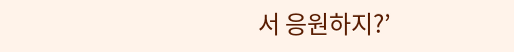서 응원하지?’